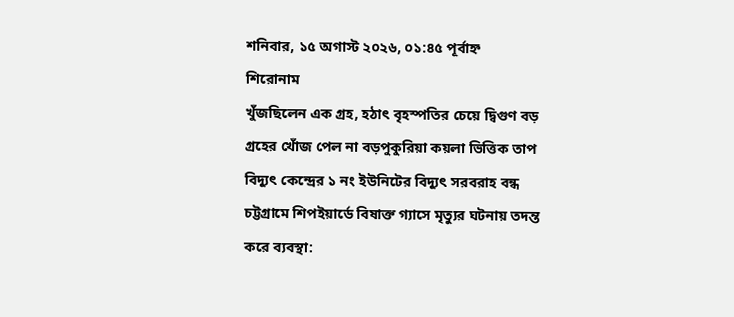শনিবার, ১৫ অগাস্ট ২০২৬, ০১:৪৫ পূর্বাহ্ন
শিরোনাম
খুঁজছিলেন এক গ্রহ, হঠাৎ বৃহস্পতির চেয়ে দ্বিগুণ বড় গ্রহের খোঁজ পেল না বড়পুকুরিয়া কয়লা ভিত্তিক তাপ বিদ্যুৎ কেন্দ্রের ১ নং ইউনিটের বিদ্যুৎ সরবরাহ বন্ধ  চট্টগ্রামে শিপইয়ার্ডে বিষাক্ত গ্যাসে মৃত্যুর ঘটনায় তদন্ত করে ব্যবস্থা: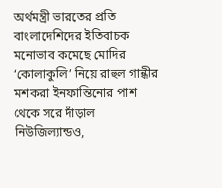অর্থমন্ত্রী ভারতের প্রতি বাংলাদেশিদের ইতিবাচক মনোভাব কমেছে মোদির ‘কোলাকুলি’ নিয়ে রাহুল গান্ধীর মশকরা ইনফান্তিনোর পাশ থেকে সরে দাঁড়াল নিউজিল্যান্ডও,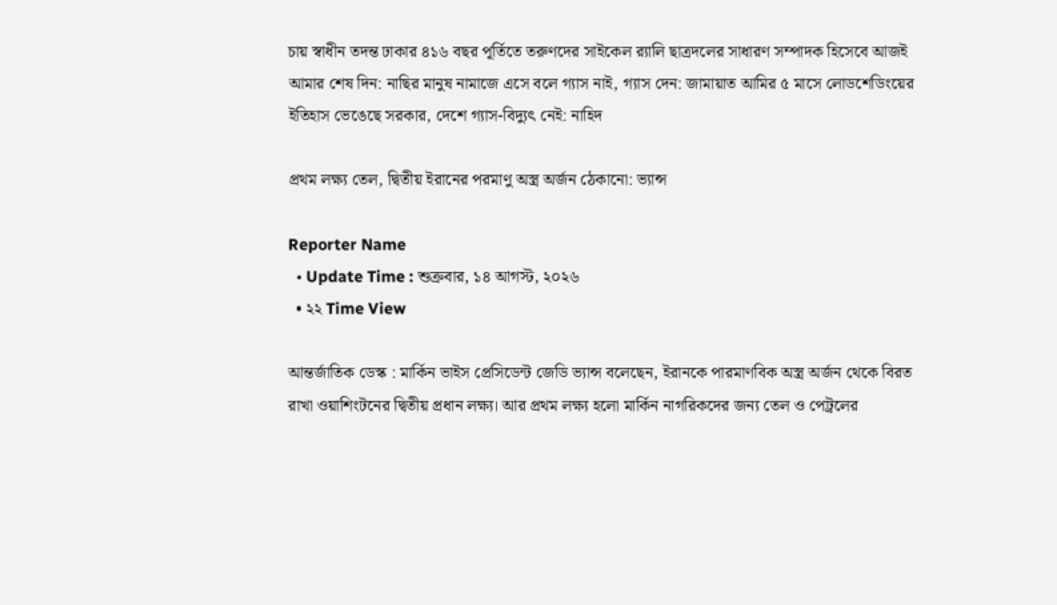চায় স্বাধীন তদন্ত ঢাকার ৪১৬ বছর পূর্তিতে তরুণদের সাইকেল র‍্যালি ছাত্রদলের সাধারণ সম্পাদক হিসেবে আজই আমার শেষ দিন: নাছির মানুষ নামাজে এসে বলে গ্যাস নাই, গ্যাস দেন: জামায়াত আমির ৫ মাসে লোডশেডিংয়ের ইতিহাস ভেঙেছে সরকার, দেশে গ্যাস-বিদ্যুৎ নেই: নাহিদ

প্রথম লক্ষ্য তেল, দ্বিতীয় ইরানের পরমাণু অস্ত্র অর্জন ঠেকানো: ভ্যান্স

Reporter Name
  • Update Time : শুক্রবার, ১৪ আগস্ট, ২০২৬
  • ২২ Time View

আন্তর্জাতিক ডেস্ক : মার্কিন ভাইস প্রেসিডেন্ট জেডি ভ্যান্স বলেছেন, ইরানকে পারমাণবিক অস্ত্র অর্জন থেকে বিরত রাখা ওয়াশিংটনের দ্বিতীয় প্রধান লক্ষ্য। আর প্রথম লক্ষ্য হলো মার্কিন নাগরিকদের জন্য তেল ও পেট্রলের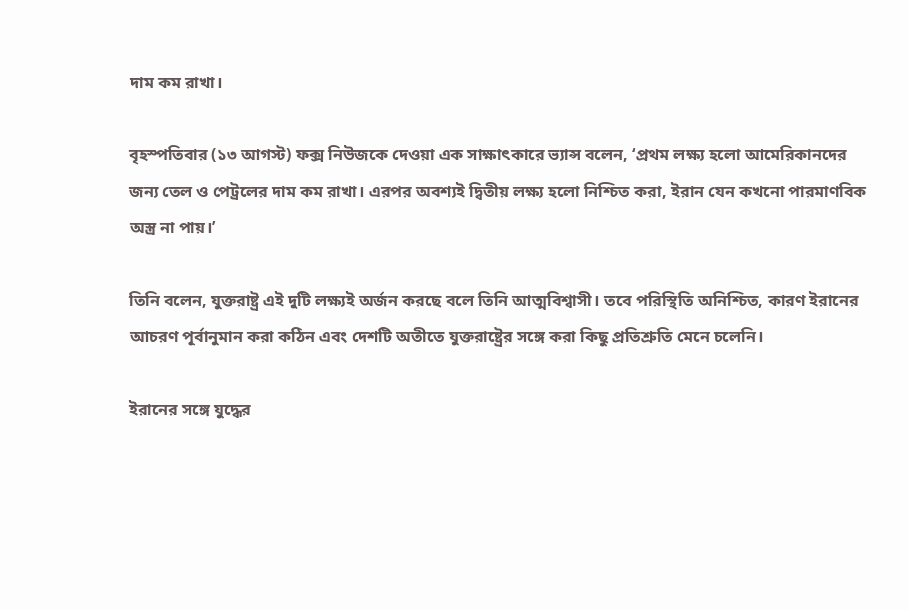দাম কম রাখা।

বৃহস্পতিবার (১৩ আগস্ট) ফক্স নিউজকে দেওয়া এক সাক্ষাৎকারে ভ্যান্স বলেন, ‘প্রথম লক্ষ্য হলো আমেরিকানদের জন্য তেল ও পেট্রলের দাম কম রাখা। এরপর অবশ্যই দ্বিতীয় লক্ষ্য হলো নিশ্চিত করা, ইরান যেন কখনো পারমাণবিক অস্ত্র না পায়।’

তিনি বলেন, যুক্তরাষ্ট্র এই দুটি লক্ষ্যই অর্জন করছে বলে তিনি আত্মবিশ্বাসী। তবে পরিস্থিতি অনিশ্চিত, কারণ ইরানের আচরণ পূর্বানুমান করা কঠিন এবং দেশটি অতীতে যুক্তরাষ্ট্রের সঙ্গে করা কিছু প্রতিশ্রুতি মেনে চলেনি।

ইরানের সঙ্গে যুদ্ধের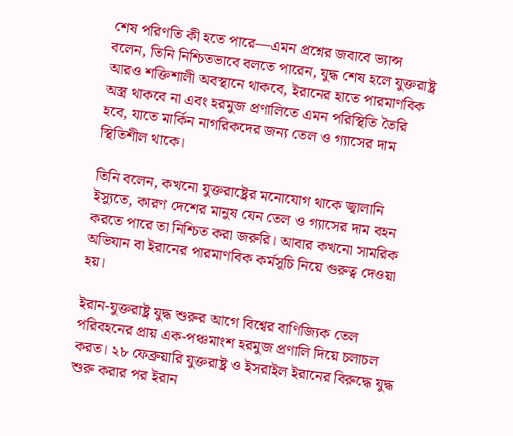শেষ পরিণতি কী হতে পারে—এমন প্রশ্নের জবাবে ভ্যান্স বলেন, তিনি নিশ্চিতভাবে বলতে পারেন, যুদ্ধ শেষ হলে যুক্তরাষ্ট্র আরও শক্তিশালী অবস্থানে থাকবে, ইরানের হাতে পারমাণবিক অস্ত্র থাকবে না এবং হরমুজ প্রণালিতে এমন পরিস্থিতি তৈরি হবে, যাতে মার্কিন নাগরিকদের জন্য তেল ও গ্যাসের দাম স্থিতিশীল থাকে।

তিনি বলেন, কখনো যুক্তরাষ্ট্রের মনোযোগ থাকে জ্বালানি ইস্যুতে, কারণ দেশের মানুষ যেন তেল ও গ্যাসের দাম বহন করতে পারে তা নিশ্চিত করা জরুরি। আবার কখনো সামরিক অভিযান বা ইরানের পারমাণবিক কর্মসূচি নিয়ে গুরুত্ব দেওয়া হয়।

ইরান-যুক্তরাষ্ট্র যুদ্ধ শুরুর আগে বিশ্বের বাণিজ্যিক তেল পরিবহনের প্রায় এক-পঞ্চমাংশ হরমুজ প্রণালি দিয়ে চলাচল করত। ২৮ ফেব্রুয়ারি যুক্তরাষ্ট্র ও ইসরাইল ইরানের বিরুদ্ধে যুদ্ধ শুরু করার পর ইরান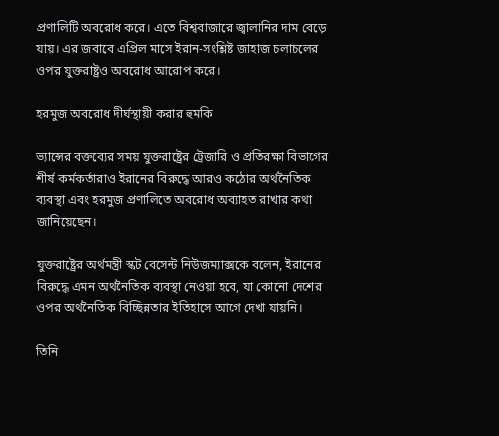প্রণালিটি অবরোধ করে। এতে বিশ্ববাজারে জ্বালানির দাম বেড়ে যায়। এর জবাবে এপ্রিল মাসে ইরান-সংশ্লিষ্ট জাহাজ চলাচলের ওপর যুক্তরাষ্ট্রও অবরোধ আরোপ করে।

হরমুজ অবরোধ দীর্ঘস্থায়ী করার হুমকি

ভ্যান্সের বক্তব্যের সময় যুক্তরাষ্ট্রের ট্রেজারি ও প্রতিরক্ষা বিভাগের শীর্ষ কর্মকর্তারাও ইরানের বিরুদ্ধে আরও কঠোর অর্থনৈতিক ব্যবস্থা এবং হরমুজ প্রণালিতে অবরোধ অব্যাহত রাখার কথা জানিয়েছেন।

যুক্তরাষ্ট্রের অর্থমন্ত্রী স্কট বেসেন্ট নিউজম্যাক্সকে বলেন, ইরানের বিরুদ্ধে এমন অর্থনৈতিক ব্যবস্থা নেওয়া হবে, যা কোনো দেশের ওপর অর্থনৈতিক বিচ্ছিন্নতার ইতিহাসে আগে দেখা যায়নি।

তিনি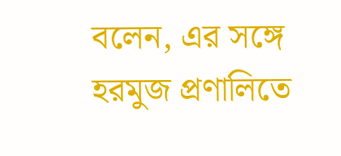বলেন, এর সঙ্গে হরমুজ প্রণালিতে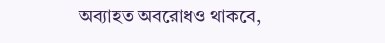অব্যাহত অবরোধও থাকবে,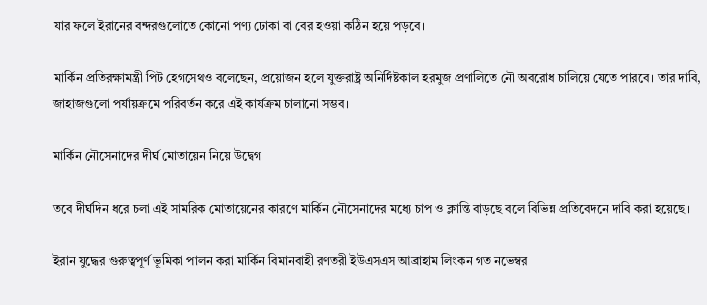যার ফলে ইরানের বন্দরগুলোতে কোনো পণ্য ঢোকা বা বের হওয়া কঠিন হয়ে পড়বে।

মার্কিন প্রতিরক্ষামন্ত্রী পিট হেগসেথও বলেছেন, প্রয়োজন হলে যুক্তরাষ্ট্র অনির্দিষ্টকাল হরমুজ প্রণালিতে নৌ অবরোধ চালিয়ে যেতে পারবে। তার দাবি, জাহাজগুলো পর্যায়ক্রমে পরিবর্তন করে এই কার্যক্রম চালানো সম্ভব।

মার্কিন নৌসেনাদের দীর্ঘ মোতায়েন নিয়ে উদ্বেগ

তবে দীর্ঘদিন ধরে চলা এই সামরিক মোতায়েনের কারণে মার্কিন নৌসেনাদের মধ্যে চাপ ও ক্লান্তি বাড়ছে বলে বিভিন্ন প্রতিবেদনে দাবি করা হয়েছে।

ইরান যুদ্ধের গুরুত্বপূর্ণ ভূমিকা পালন করা মার্কিন বিমানবাহী রণতরী ইউএসএস আব্রাহাম লিংকন গত নভেম্বর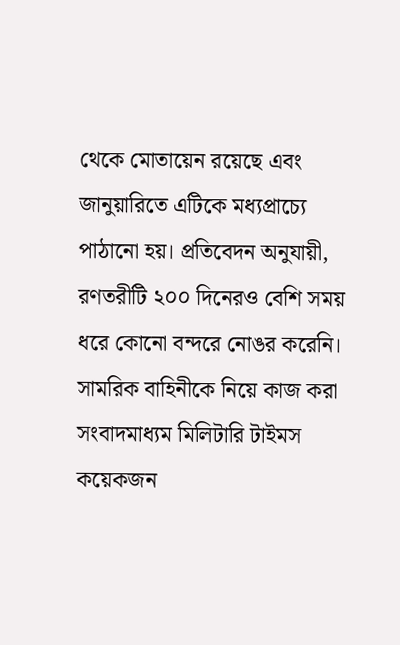থেকে মোতায়েন রয়েছে এবং জানুয়ারিতে এটিকে মধ্যপ্রাচ্যে পাঠানো হয়। প্রতিবেদন অনুযায়ী, রণতরীটি ২০০ দিনেরও বেশি সময় ধরে কোনো বন্দরে নোঙর করেনি। সামরিক বাহিনীকে নিয়ে কাজ করা সংবাদমাধ্যম মিলিটারি টাইমস কয়েকজন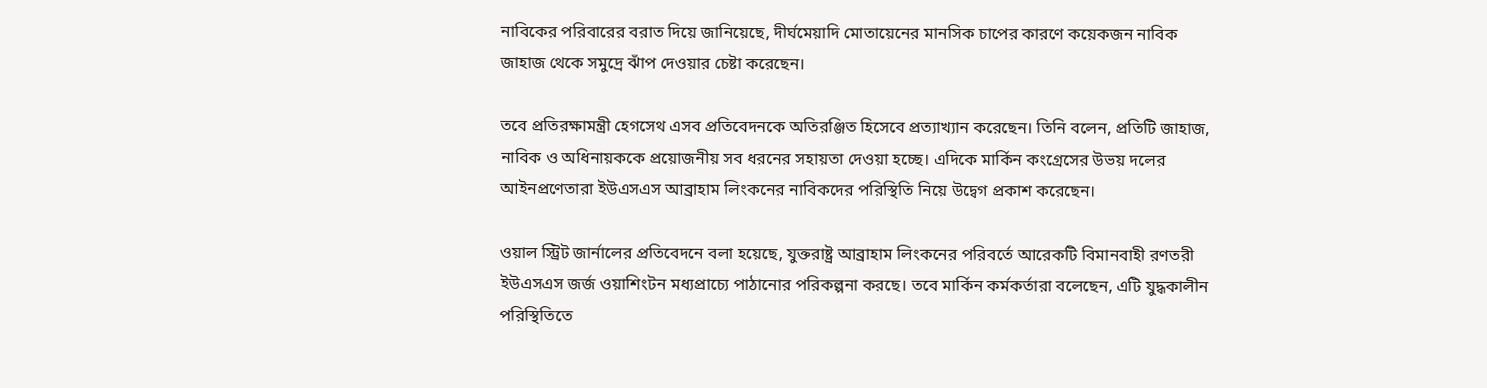নাবিকের পরিবারের বরাত দিয়ে জানিয়েছে, দীর্ঘমেয়াদি মোতায়েনের মানসিক চাপের কারণে কয়েকজন নাবিক জাহাজ থেকে সমুদ্রে ঝাঁপ দেওয়ার চেষ্টা করেছেন।

তবে প্রতিরক্ষামন্ত্রী হেগসেথ এসব প্রতিবেদনকে অতিরঞ্জিত হিসেবে প্রত্যাখ্যান করেছেন। তিনি বলেন, প্রতিটি জাহাজ, নাবিক ও অধিনায়ককে প্রয়োজনীয় সব ধরনের সহায়তা দেওয়া হচ্ছে। এদিকে মার্কিন কংগ্রেসের উভয় দলের আইনপ্রণেতারা ইউএসএস আব্রাহাম লিংকনের নাবিকদের পরিস্থিতি নিয়ে উদ্বেগ প্রকাশ করেছেন।

ওয়াল স্ট্রিট জার্নালের প্রতিবেদনে বলা হয়েছে, যুক্তরাষ্ট্র আব্রাহাম লিংকনের পরিবর্তে আরেকটি বিমানবাহী রণতরী ইউএসএস জর্জ ওয়াশিংটন মধ্যপ্রাচ্যে পাঠানোর পরিকল্পনা করছে। তবে মার্কিন কর্মকর্তারা বলেছেন, এটি যুদ্ধকালীন পরিস্থিতিতে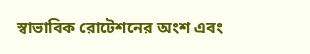স্বাভাবিক রোটেশনের অংশ এবং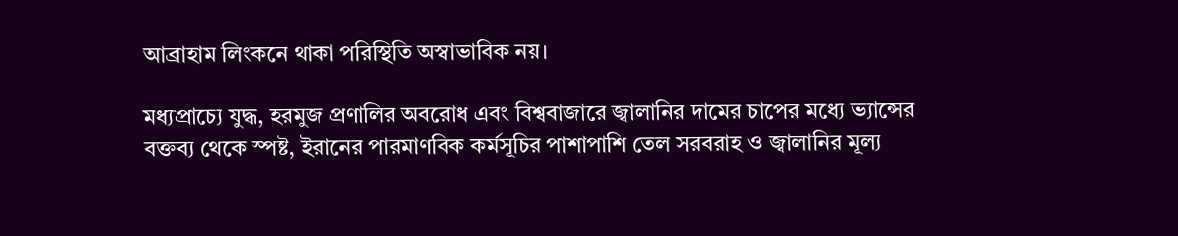আব্রাহাম লিংকনে থাকা পরিস্থিতি অস্বাভাবিক নয়।

মধ্যপ্রাচ্যে যুদ্ধ, হরমুজ প্রণালির অবরোধ এবং বিশ্ববাজারে জ্বালানির দামের চাপের মধ্যে ভ্যান্সের বক্তব্য থেকে স্পষ্ট, ইরানের পারমাণবিক কর্মসূচির পাশাপাশি তেল সরবরাহ ও জ্বালানির মূল্য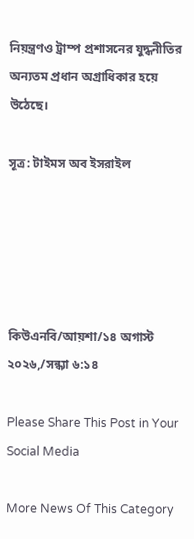নিয়ন্ত্রণও ট্রাম্প প্রশাসনের যুদ্ধনীতির অন্যতম প্রধান অগ্রাধিকার হয়ে উঠেছে।

সূত্র: টাইমস অব ইসরাইল





কিউএনবি/আয়শা/১৪ অগাস্ট ২০২৬,/সন্ধ্যা ৬:১৪

Please Share This Post in Your Social Media

More News Of This Category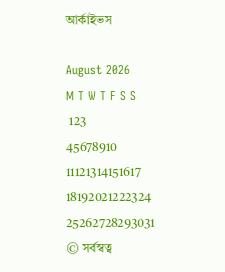আর্কাইভস

August 2026
M T W T F S S
 123
45678910
11121314151617
18192021222324
25262728293031
© সর্বস্বত্ব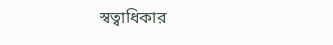স্বত্বাধিকার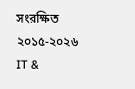সংরক্ষিত ২০১৫-২০২৬
IT &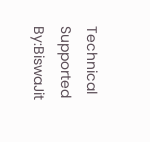Technical Supported By:BiswaJit